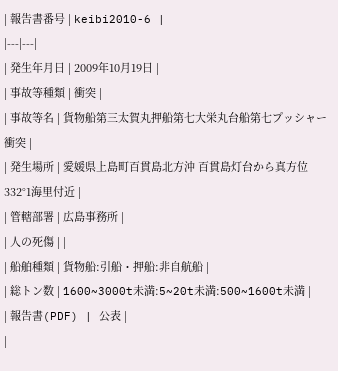| 報告書番号 | keibi2010-6 |
|---|---|
| 発生年月日 | 2009年10月19日 |
| 事故等種類 | 衝突 |
| 事故等名 | 貨物船第三太賀丸押船第七大栄丸台船第七プッシャー衝突 |
| 発生場所 | 愛媛県上島町百貫島北方沖 百貫島灯台から真方位332°1海里付近 |
| 管轄部署 | 広島事務所 |
| 人の死傷 | |
| 船舶種類 | 貨物船:引船・押船:非自航船 |
| 総トン数 | 1600~3000t未満:5~20t未満:500~1600t未満 |
| 報告書(PDF) | 公表 |
|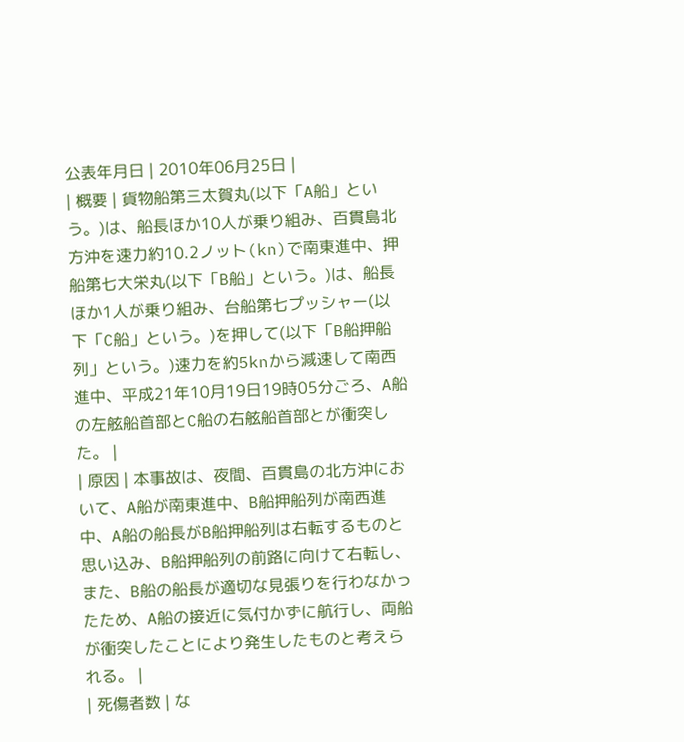公表年月日 | 2010年06月25日 |
| 概要 | 貨物船第三太賀丸(以下「A船」という。)は、船長ほか10人が乗り組み、百貫島北方沖を速力約10.2ノット(kn)で南東進中、押船第七大栄丸(以下「B船」という。)は、船長ほか1人が乗り組み、台船第七プッシャー(以下「C船」という。)を押して(以下「B船押船列」という。)速力を約5knから減速して南西進中、平成21年10月19日19時05分ごろ、A船の左舷船首部とC船の右舷船首部とが衝突した。 |
| 原因 | 本事故は、夜間、百貫島の北方沖において、A船が南東進中、B船押船列が南西進中、A船の船長がB船押船列は右転するものと思い込み、B船押船列の前路に向けて右転し、また、B船の船長が適切な見張りを行わなかったため、A船の接近に気付かずに航行し、両船が衝突したことにより発生したものと考えられる。 |
| 死傷者数 | な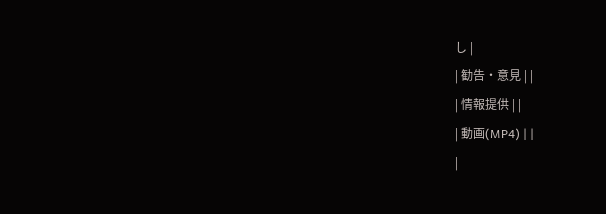し |
| 勧告・意見 | |
| 情報提供 | |
| 動画(MP4) | |
|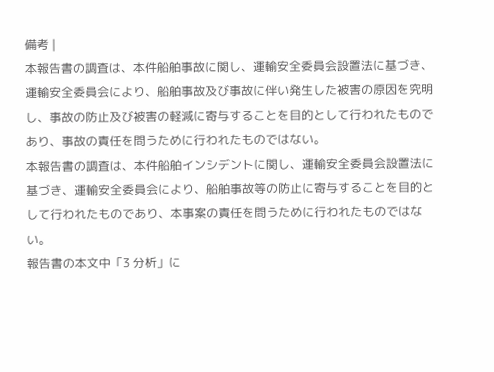備考 |
本報告書の調査は、本件船舶事故に関し、運輸安全委員会設置法に基づき、運輸安全委員会により、船舶事故及び事故に伴い発生した被害の原因を究明し、事故の防止及び被害の軽減に寄与することを目的として行われたものであり、事故の責任を問うために行われたものではない。
本報告書の調査は、本件船舶インシデントに関し、運輸安全委員会設置法に基づき、運輸安全委員会により、船舶事故等の防止に寄与することを目的として行われたものであり、本事案の責任を問うために行われたものではない。
報告書の本文中「3 分析」に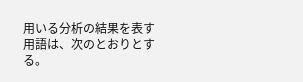用いる分析の結果を表す用語は、次のとおりとする。